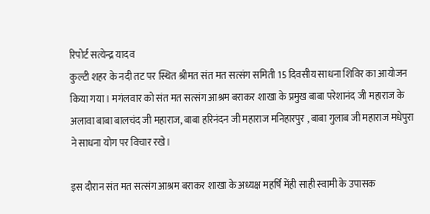रिपोर्ट सत्येन्द्र यादव
कुल्टी शहर के नदी तट पर स्थित श्रीमत संत मत सत्संग समिती 15 दिवसीय साधना शिविर का आयोजन किया गया। मगंलवार को संत मत सत्संग आश्रम बराकर शाखा के प्रमुख बाबा परेशानंद जी महाराज के अलावा बाबा बालचंद जी महाराज, बाबा हरिनंदन जी महाराज मनिहारपुर , बाबा गुलाब जी महाराज मधेपुरा ने साधना योग पर विचार रखे।

इस दौरान संत मत सत्संग आश्रम बराकर शाखा के अध्यक्ष महर्षि मेंही साही स्वामी के उपासक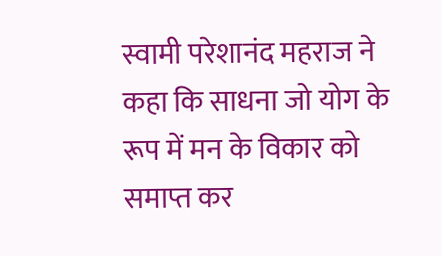स्वामी परेशानंद महराज ने कहा कि साधना जो योग के रूप में मन के विकार को समाप्त कर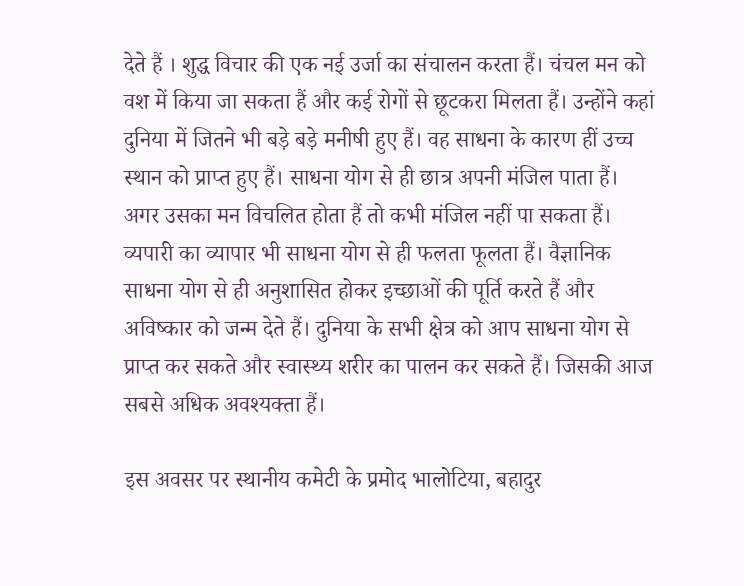देते हैं । शुद्ध विचार की एक नई उर्जा का संचालन करता हैं। चंचल मन को वश में किया जा सकता हैं और कई रोगों से छूटकरा मिलता हैं। उन्होंने कहां दुनिया में जितने भी बड़े बड़े मनीषी हुए हैं। वह साधना के कारण हीं उच्च स्थान को प्राप्त हुए हैं। साधना योग से ही छात्र अपनी मंजिल पाता हैं। अगर उसका मन विचलित होता हैं तो कभी मंजिल नहीं पा सकता हैं। व्यपारी का व्यापार भी साधना योग से ही फलता फूलता हैं। वैज्ञानिक साधना योग से ही अनुशासित होकर इच्छाओं की पूर्ति करते हैं और अविष्कार को जन्म देते हैं। दुनिया के सभी क्षेत्र को आप साधना योग से प्राप्त कर सकते और स्वास्थ्य शरीर का पालन कर सकते हैं। जिसकी आज सबसे अधिक अवश्यक्ता हैं।

इस अवसर पर स्थानीय कमेटी के प्रमोद भालोटिया, बहादुर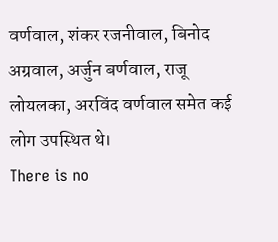वर्णवाल, शंकर रजनीवाल, बिनोद अग्रवाल, अर्जुन बर्णवाल, राजू लोयलका, अरविंद वर्णवाल समेत कई लोग उपस्थित थे।
There is no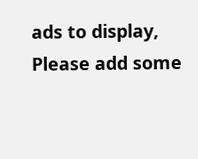ads to display, Please add some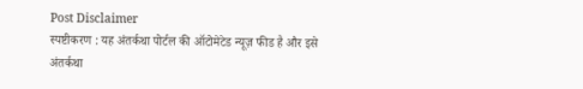Post Disclaimer
स्पष्टीकरण : यह अंतर्कथा पोर्टल की ऑटोमेटेड न्यूज़ फीड है और इसे अंतर्कथा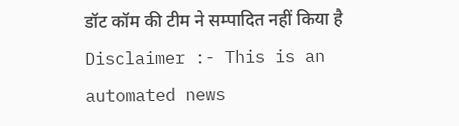डॉट कॉम की टीम ने सम्पादित नहीं किया है
Disclaimer :- This is an automated news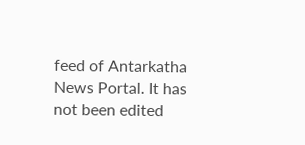feed of Antarkatha News Portal. It has not been edited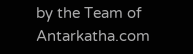by the Team of Antarkatha.com